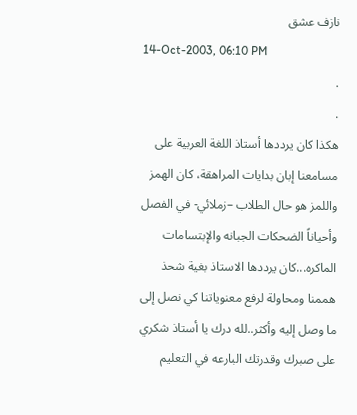نازف عشق
14-Oct-2003, 06:10 PM
.
.
هكذا كان يرددها أستاذ اللغة العربية على مسامعنا إبان بدايات المراهقة، كان الهمز واللمز هو حال الطلاب –زملائي- في الفصل وأحياناً الضحكات الجبانه والإبتسامات الماكره...كان يرددها الاستاذ بغية شحذ هممنا ومحاولة لرفع معنوياتنا كي نصل إلى ما وصل إليه وأكثر..لله درك يا أستاذ شكري على صبرك وقدرتك البارعه في التعليم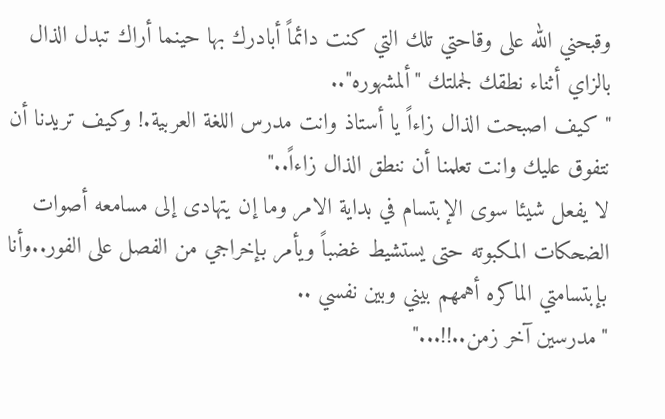وقبحني الله على وقاحتي تلك التي كنت دائماً أبادرك بها حينما أراك تبدل الذال بالزاي أثناء نطقك لجملتك "ألمشهوره"..
" كيف اصبحت الذال زاءاً يا أستاذ وانت مدرس اللغة العربية.! وكيف تريدنا أن نتفوق عليك وانت تعلمنا أن ننطق الذال زاءاً.."
لا يفعل شيئا سوى الإبتسام في بداية الامر وما إن يتهادى إلى مسامعه أصوات الضحكات المكبوته حتى يستشيط غضباً ويأمر بإخراجي من الفصل على الفور..وأنا بإبتسامتي الماكره أهمهم بيني وبين نفسي ..
"مدرسين آخر زمن..!!..."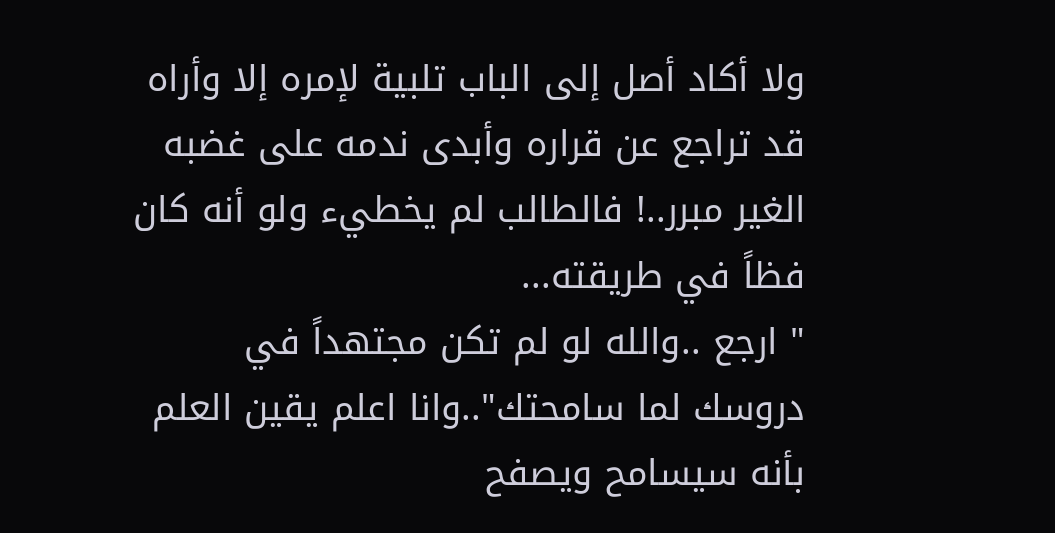ولا أكاد أصل إلى الباب تلبية لإمره إلا وأراه قد تراجع عن قراره وأبدى ندمه على غضبه الغير مبرر..! فالطالب لم يخطيء ولو أنه كان فظاً في طريقته...
" ارجع ..والله لو لم تكن مجتهداً في دروسك لما سامحتك"..وانا اعلم يقين العلم بأنه سيسامح ويصفح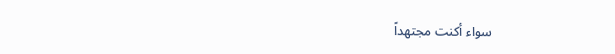سواء أكنت مجتهداً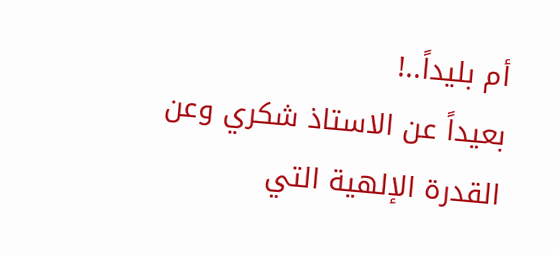أم بليداً..!
بعيداً عن الاستاذ شكري وعن القدرة الإلهية التي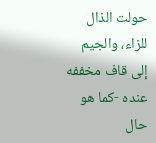حولت الذال للزاء، والجيم إلى قاف مخففه عنده -كما هو حال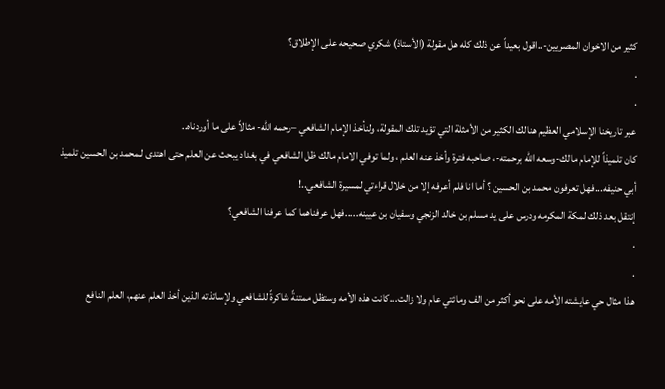كثير من الاخوان المصريين-..اقول بعيداً عن ذلك كله هل مقولة (الأستاذ) شكري صحيحه على الإطلاق؟
.
.
عبر تاريخنا الإسلامي العظيم هنالك الكثير من الأمثلة التي تؤيد تلك المقولة، ولنأخذ الإمام الشافعي –رحمه الله- مثالاً على ما أوردناه..
كان تلميذاً للإمام مالك-وسعه الله برحمته-، صاحبه فترة وأخذ عنه العلم ، ولما توفي الامام مالك ظل الشافعي في بغداد يبحث عن العلم حتى اهتدى لـمحمد بن الحسين تلميذ أبي حنيفه...فهل تعرفون محمد بن الحسين ؟ أما انا فلم أعرفه إلا من خلال قراءتي لمسيرة الشافعي..!
إنتقل بعد ذلك لمكة المكرمه ودرس على يد مسلم بن خالد الزنجي وسفيان بن عيينه.....فهل عرفناهما كما عرفنا الشافعي؟
.
.
هذا مثال حي عايشته الأمه على نحو أكثر من الف ومائتي عام ولا زالت...كانت هذه الأمه وستظل ممتنةً شاكرةً للشافعي ولإساتذته الذين أخذ العلم عنهم، العلم النافع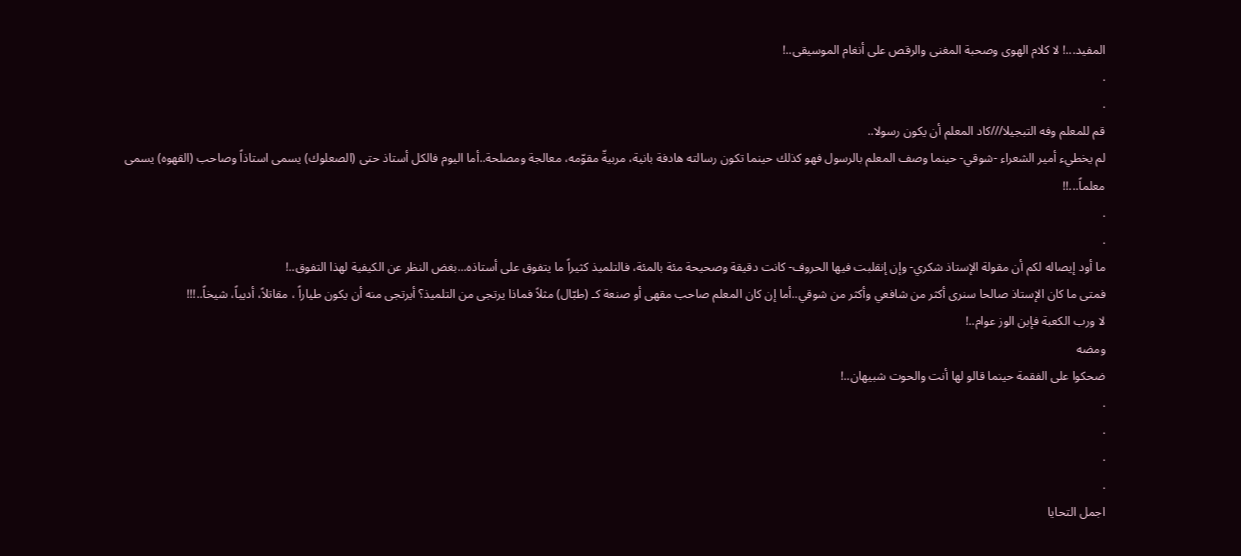المفيد...! لا كلام الهوى وصحبة المغنى والرقص على أنغام الموسيقى..!
.
.
قم للمعلم وفه التبجيلا///كاد المعلم أن يكون رسولا..
لم يخطيء أمير الشعراء -شوقي- حينما وصف المعلم بالرسول فهو كذلك حينما تكون رسالته هادفة بانية، مربيةّ مقوّمه، معالجة ومصلحة..أما اليوم فالكل أستاذ حتى (الصعلوك) يسمى استاذاً وصاحب (القهوه) يسمى معلماً...!!
.
.
ما أود إيصاله لكم أن مقولة الإستاذ شكري- وإن إنقلبت فيها الحروف- كانت دقيقة وصحيحة مئة بالمئة، فالتلميذ كثيراً ما يتفوق على أستاذه...بغض النظر عن الكيفية لهذا التفوق..!
فمتى ما كان الإستاذ صالحا سنرى أكثر من شافعي وأكثر من شوقي..أما إن كان المعلم صاحب مقهى أو صنعة كـ (طبّال) مثلاً فماذا يرتجى من التلميذ؟ أيرتجى منه أن يكون طياراً ، مقاتلاً، أديباً، شيخاً..!!!
لا ورب الكعبة فإبن الوز عوام..!
ومضه
ضحكوا على الفقمة حينما قالو لها أنت والحوت شبيهان..!
.
.
.
.
اجمل التحايا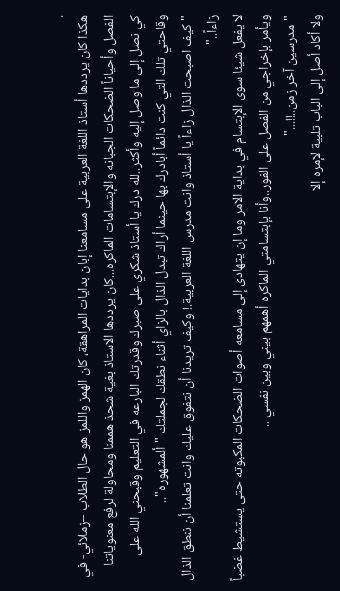.
هكذا كان يرددها أستاذ اللغة العربية على مسامعنا إبان بدايات المراهقة، كان الهمز واللمز هو حال الطلاب –زملائي- في الفصل وأحياناً الضحكات الجبانه والإبتسامات الماكره...كان يرددها الاستاذ بغية شحذ هممنا ومحاولة لرفع معنوياتنا كي نصل إلى ما وصل إليه وأكثر..لله درك يا أستاذ شكري على صبرك وقدرتك البارعه في التعليم وقبحني الله على وقاحتي تلك التي كنت دائماً أبادرك بها حينما أراك تبدل الذال بالزاي أثناء نطقك لجملتك "ألمشهوره"..
" كيف اصبحت الذال زاءاً يا أستاذ وانت مدرس اللغة العربية.! وكيف تريدنا أن نتفوق عليك وانت تعلمنا أن ننطق الذال زاءاً.."
لا يفعل شيئا سوى الإبتسام في بداية الامر وما إن يتهادى إلى مسامعه أصوات الضحكات المكبوته حتى يستشيط غضباً ويأمر بإخراجي من الفصل على الفور..وأنا بإبتسامتي الماكره أهمهم بيني وبين نفسي ..
"مدرسين آخر زمن..!!..."
ولا أكاد أصل إلى الباب تلبية لإمره إلا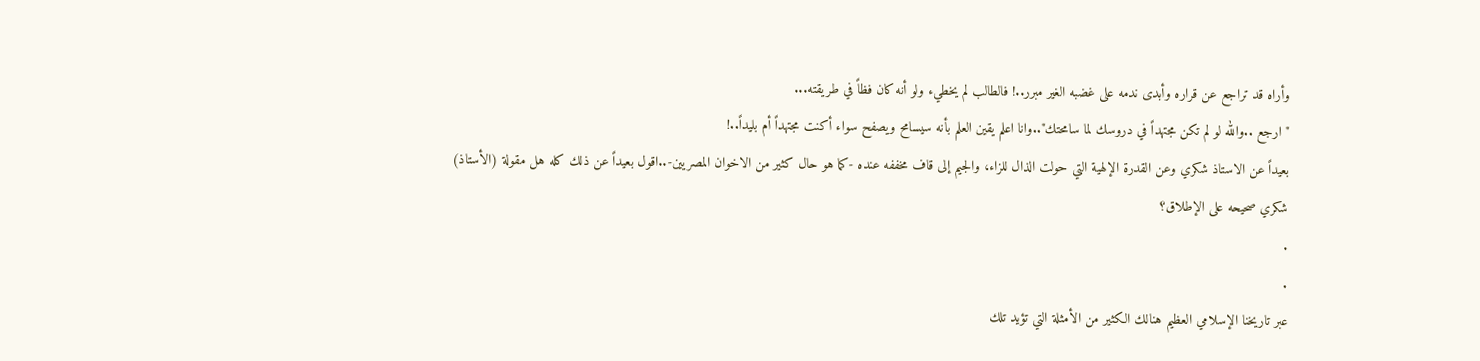وأراه قد تراجع عن قراره وأبدى ندمه على غضبه الغير مبرر..! فالطالب لم يخطيء ولو أنه كان فظاً في طريقته...
" ارجع ..والله لو لم تكن مجتهداً في دروسك لما سامحتك"..وانا اعلم يقين العلم بأنه سيسامح ويصفح سواء أكنت مجتهداً أم بليداً..!
بعيداً عن الاستاذ شكري وعن القدرة الإلهية التي حولت الذال للزاء، والجيم إلى قاف مخففه عنده -كما هو حال كثير من الاخوان المصريين-..اقول بعيداً عن ذلك كله هل مقولة (الأستاذ) شكري صحيحه على الإطلاق؟
.
.
عبر تاريخنا الإسلامي العظيم هنالك الكثير من الأمثلة التي تؤيد تلك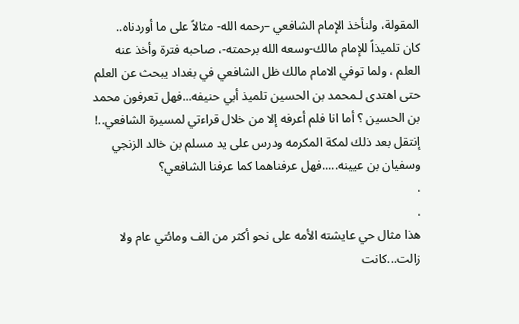المقولة، ولنأخذ الإمام الشافعي –رحمه الله- مثالاً على ما أوردناه..
كان تلميذاً للإمام مالك-وسعه الله برحمته-، صاحبه فترة وأخذ عنه العلم ، ولما توفي الامام مالك ظل الشافعي في بغداد يبحث عن العلم حتى اهتدى لـمحمد بن الحسين تلميذ أبي حنيفه...فهل تعرفون محمد بن الحسين ؟ أما انا فلم أعرفه إلا من خلال قراءتي لمسيرة الشافعي..!
إنتقل بعد ذلك لمكة المكرمه ودرس على يد مسلم بن خالد الزنجي وسفيان بن عيينه.....فهل عرفناهما كما عرفنا الشافعي؟
.
.
هذا مثال حي عايشته الأمه على نحو أكثر من الف ومائتي عام ولا زالت...كانت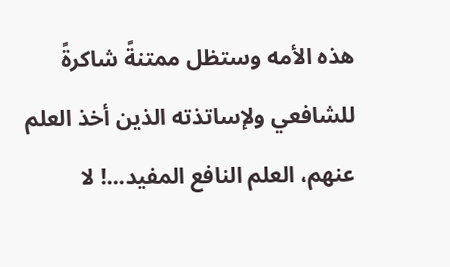هذه الأمه وستظل ممتنةً شاكرةً للشافعي ولإساتذته الذين أخذ العلم عنهم، العلم النافع المفيد...! لا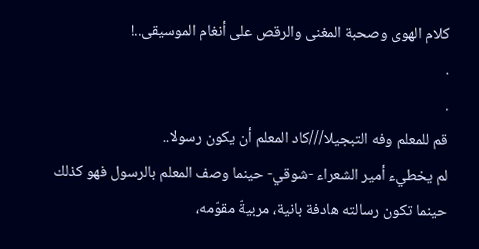كلام الهوى وصحبة المغنى والرقص على أنغام الموسيقى..!
.
.
قم للمعلم وفه التبجيلا///كاد المعلم أن يكون رسولا..
لم يخطيء أمير الشعراء -شوقي- حينما وصف المعلم بالرسول فهو كذلك حينما تكون رسالته هادفة بانية، مربيةّ مقوّمه،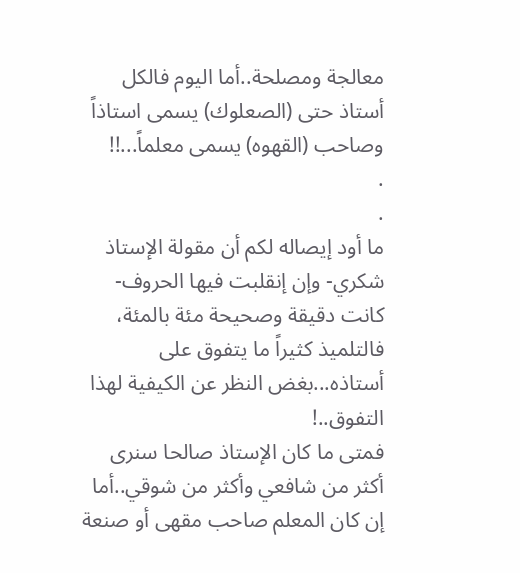معالجة ومصلحة..أما اليوم فالكل أستاذ حتى (الصعلوك) يسمى استاذاً وصاحب (القهوه) يسمى معلماً...!!
.
.
ما أود إيصاله لكم أن مقولة الإستاذ شكري- وإن إنقلبت فيها الحروف- كانت دقيقة وصحيحة مئة بالمئة، فالتلميذ كثيراً ما يتفوق على أستاذه...بغض النظر عن الكيفية لهذا التفوق..!
فمتى ما كان الإستاذ صالحا سنرى أكثر من شافعي وأكثر من شوقي..أما إن كان المعلم صاحب مقهى أو صنعة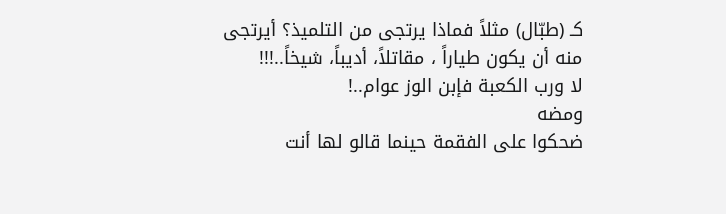كـ (طبّال) مثلاً فماذا يرتجى من التلميذ؟ أيرتجى منه أن يكون طياراً ، مقاتلاً، أديباً، شيخاً..!!!
لا ورب الكعبة فإبن الوز عوام..!
ومضه
ضحكوا على الفقمة حينما قالو لها أنت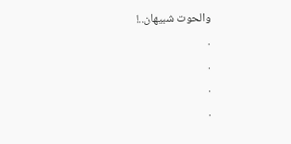والحوت شبيهان..!
.
.
.
.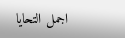اجمل التحايا